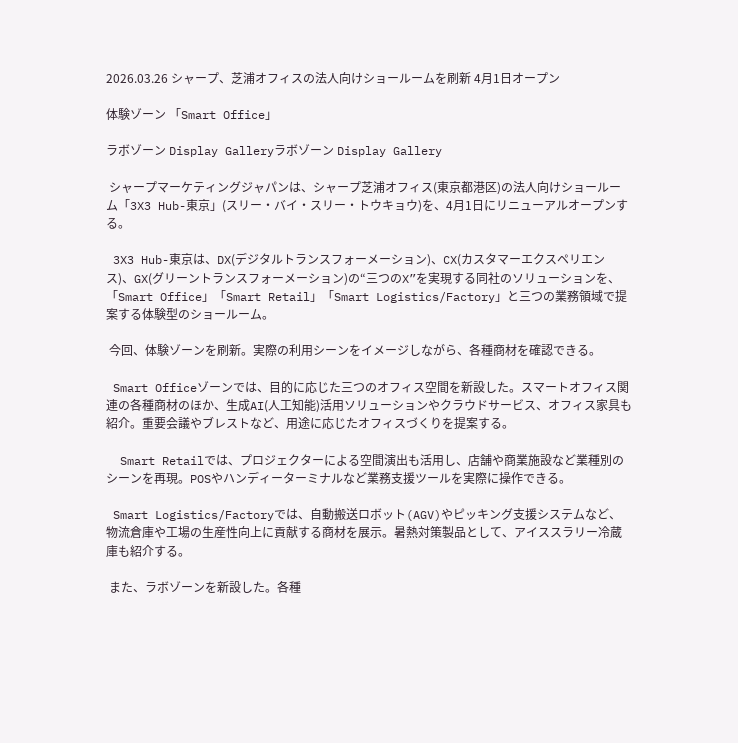2026.03.26 シャープ、芝浦オフィスの法人向けショールームを刷新 4月1日オープン

体験ゾーン 「Smart Office」

ラボゾーン Display Galleryラボゾーン Display Gallery

 シャープマーケティングジャパンは、シャープ芝浦オフィス(東京都港区)の法人向けショールーム「3X3 Hub-東京」(スリー・バイ・スリー・トウキョウ)を、4月1日にリニューアルオープンする。

 3X3 Hub-東京は、DX(デジタルトランスフォーメーション)、CX(カスタマーエクスペリエンス)、GX(グリーントランスフォーメーション)の“三つのX”を実現する同社のソリューションを、「Smart Office」「Smart Retail」「Smart Logistics/Factory」と三つの業務領域で提案する体験型のショールーム。

 今回、体験ゾーンを刷新。実際の利用シーンをイメージしながら、各種商材を確認できる。

 Smart Officeゾーンでは、目的に応じた三つのオフィス空間を新設した。スマートオフィス関連の各種商材のほか、生成AI(人工知能)活用ソリューションやクラウドサービス、オフィス家具も紹介。重要会議やブレストなど、用途に応じたオフィスづくりを提案する。

  Smart Retailでは、プロジェクターによる空間演出も活用し、店舗や商業施設など業種別のシーンを再現。POSやハンディーターミナルなど業務支援ツールを実際に操作できる。

 Smart Logistics/Factoryでは、自動搬送ロボット(AGV)やピッキング支援システムなど、物流倉庫や工場の生産性向上に貢献する商材を展示。暑熱対策製品として、アイススラリー冷蔵庫も紹介する。

 また、ラボゾーンを新設した。各種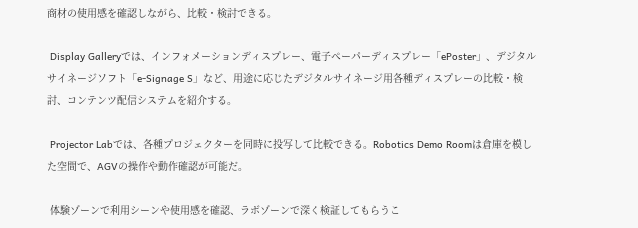商材の使用感を確認しながら、比較・検討できる。

 Display Galleryでは、インフォメーションディスプレー、電子ペーパーディスプレー「ePoster」、デジタルサイネージソフト「e-Signage S」など、用途に応じたデジタルサイネージ用各種ディスプレーの比較・検討、コンテンツ配信システムを紹介する。

 Projector Labでは、各種プロジェクターを同時に投写して比較できる。Robotics Demo Roomは倉庫を模した空間で、AGVの操作や動作確認が可能だ。

 体験ゾーンで利用シーンや使用感を確認、ラボゾーンで深く検証してもらうこ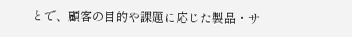とで、顧客の目的や課題に応じた製品・サ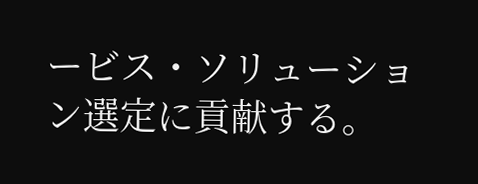ービス・ソリューション選定に貢献する。